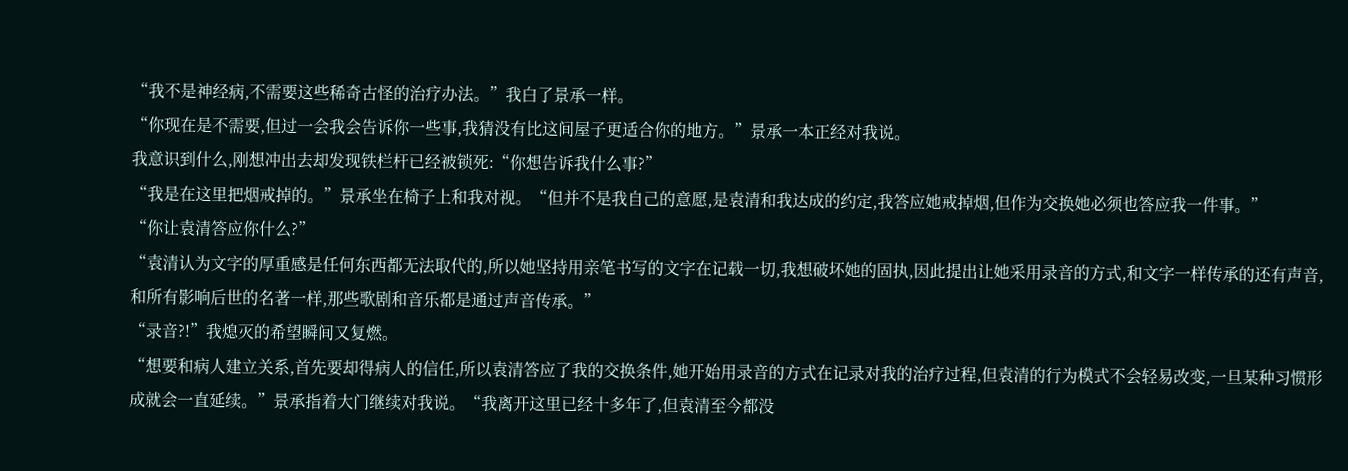“我不是神经病,不需要这些稀奇古怪的治疗办法。”我白了景承一样。
“你现在是不需要,但过一会我会告诉你一些事,我猜没有比这间屋子更适合你的地方。”景承一本正经对我说。
我意识到什么,刚想冲出去却发现铁栏杆已经被锁死:“你想告诉我什么事?”
“我是在这里把烟戒掉的。”景承坐在椅子上和我对视。“但并不是我自己的意愿,是袁清和我达成的约定,我答应她戒掉烟,但作为交换她必须也答应我一件事。”
“你让袁清答应你什么?”
“袁清认为文字的厚重感是任何东西都无法取代的,所以她坚持用亲笔书写的文字在记载一切,我想破坏她的固执,因此提出让她采用录音的方式,和文字一样传承的还有声音,和所有影响后世的名著一样,那些歌剧和音乐都是通过声音传承。”
“录音?!”我熄灭的希望瞬间又复燃。
“想要和病人建立关系,首先要却得病人的信任,所以袁清答应了我的交换条件,她开始用录音的方式在记录对我的治疗过程,但袁清的行为模式不会轻易改变,一旦某种习惯形成就会一直延续。”景承指着大门继续对我说。“我离开这里已经十多年了,但袁清至今都没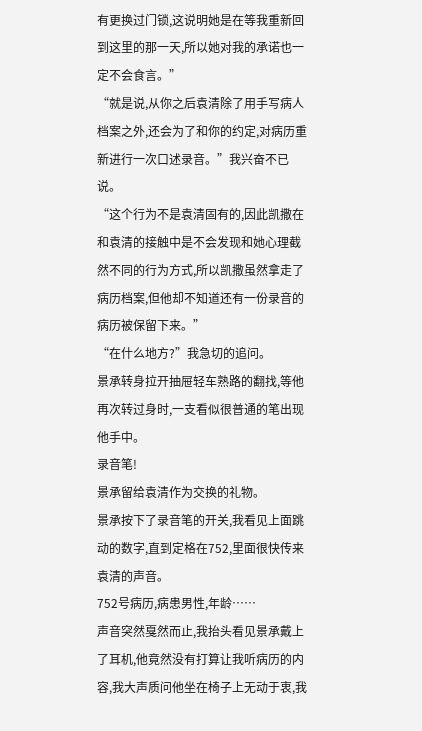有更换过门锁,这说明她是在等我重新回到这里的那一天,所以她对我的承诺也一定不会食言。”
“就是说,从你之后袁清除了用手写病人档案之外,还会为了和你的约定,对病历重新进行一次口述录音。”我兴奋不已说。
“这个行为不是袁清固有的,因此凯撒在和袁清的接触中是不会发现和她心理截然不同的行为方式,所以凯撒虽然拿走了病历档案,但他却不知道还有一份录音的病历被保留下来。”
“在什么地方?”我急切的追问。
景承转身拉开抽屉轻车熟路的翻找,等他再次转过身时,一支看似很普通的笔出现他手中。
录音笔!
景承留给袁清作为交换的礼物。
景承按下了录音笔的开关,我看见上面跳动的数字,直到定格在752,里面很快传来袁清的声音。
752号病历,病患男性,年龄……
声音突然戛然而止,我抬头看见景承戴上了耳机,他竟然没有打算让我听病历的内容,我大声质问他坐在椅子上无动于衷,我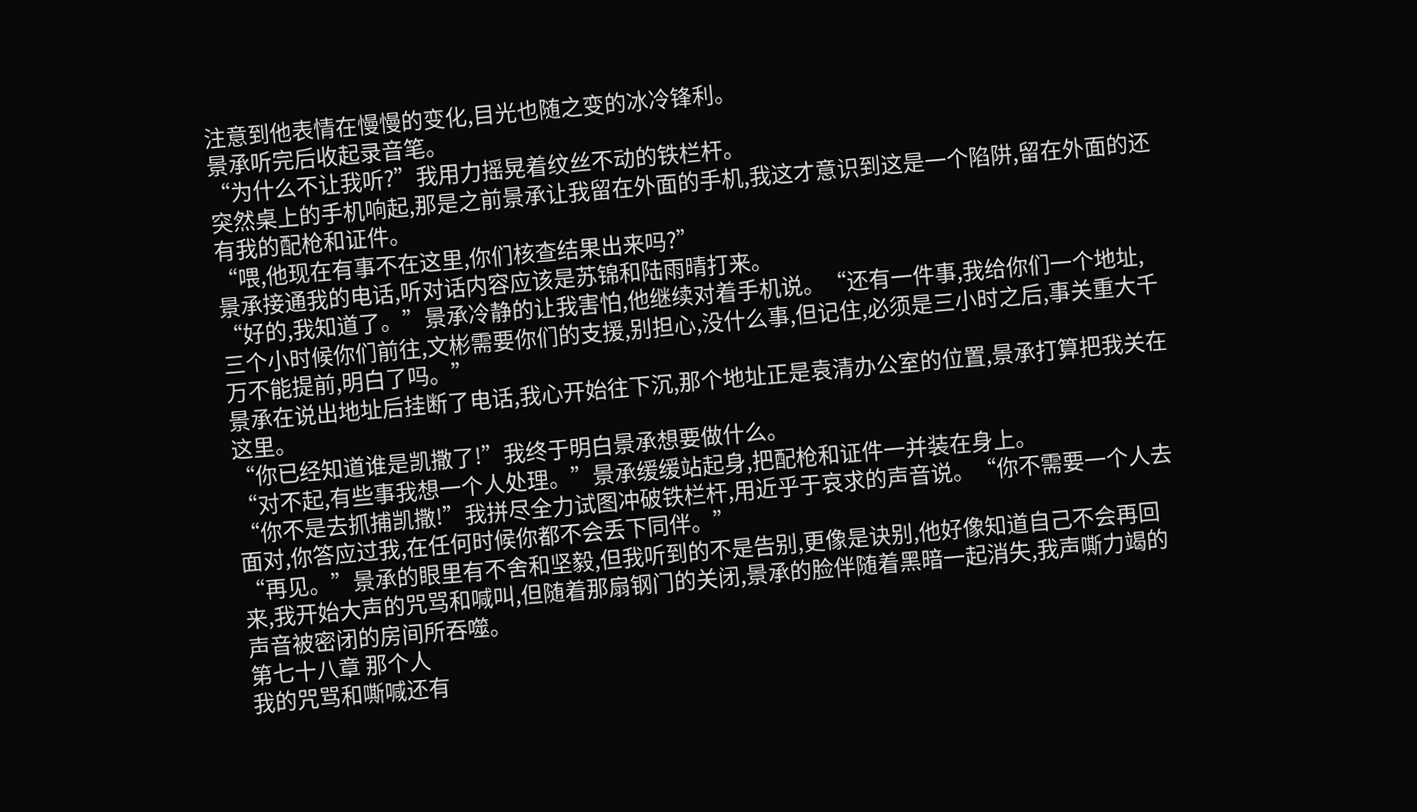注意到他表情在慢慢的变化,目光也随之变的冰冷锋利。
景承听完后收起录音笔。
“为什么不让我听?”我用力摇晃着纹丝不动的铁栏杆。
突然桌上的手机响起,那是之前景承让我留在外面的手机,我这才意识到这是一个陷阱,留在外面的还有我的配枪和证件。
“喂,他现在有事不在这里,你们核查结果出来吗?”
景承接通我的电话,听对话内容应该是苏锦和陆雨晴打来。
“好的,我知道了。”景承冷静的让我害怕,他继续对着手机说。“还有一件事,我给你们一个地址,三个小时候你们前往,文彬需要你们的支援,别担心,没什么事,但记住,必须是三小时之后,事关重大千万不能提前,明白了吗。”
景承在说出地址后挂断了电话,我心开始往下沉,那个地址正是袁清办公室的位置,景承打算把我关在这里。
“你已经知道谁是凯撒了!”我终于明白景承想要做什么。
“对不起,有些事我想一个人处理。”景承缓缓站起身,把配枪和证件一并装在身上。
“你不是去抓捕凯撒!”我拼尽全力试图冲破铁栏杆,用近乎于哀求的声音说。“你不需要一个人去面对,你答应过我,在任何时候你都不会丢下同伴。”
“再见。”景承的眼里有不舍和坚毅,但我听到的不是告别,更像是诀别,他好像知道自己不会再回来,我开始大声的咒骂和喊叫,但随着那扇钢门的关闭,景承的脸伴随着黑暗一起消失,我声嘶力竭的声音被密闭的房间所吞噬。
第七十八章 那个人
我的咒骂和嘶喊还有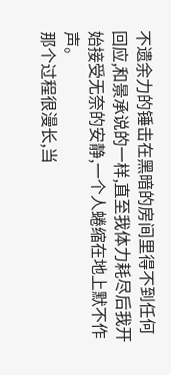不遗余力的锤击在黑暗的房间里得不到任何回应,和景承说的一样,直至我体力耗尽后我开始接受无奈的安静,一个人蜷缩在地上默不作声。
那个过程很漫长,当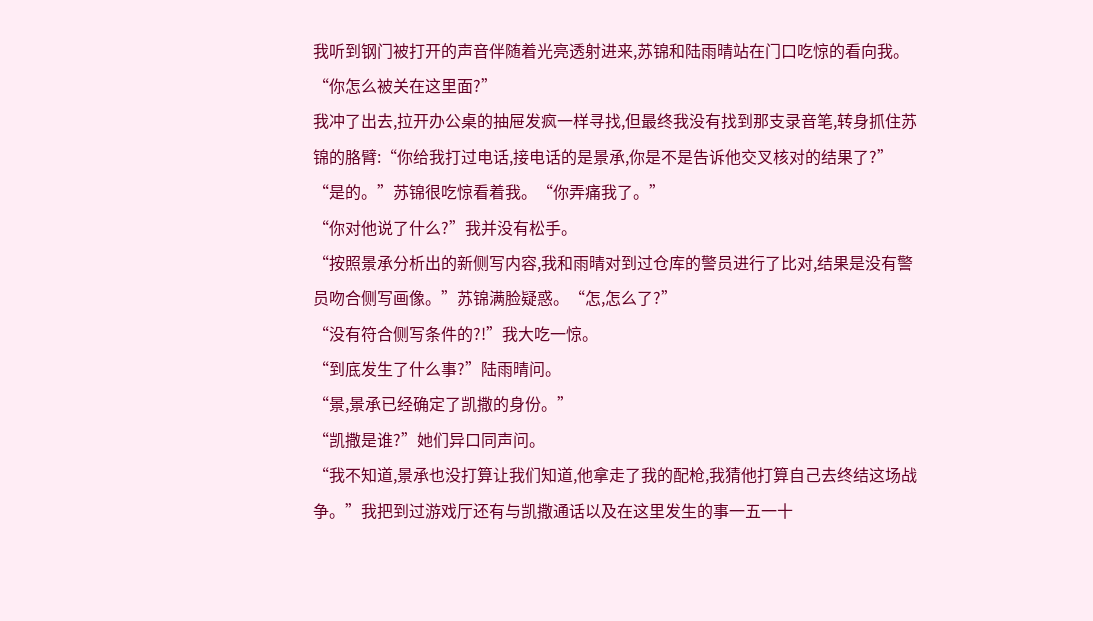我听到钢门被打开的声音伴随着光亮透射进来,苏锦和陆雨晴站在门口吃惊的看向我。
“你怎么被关在这里面?”
我冲了出去,拉开办公桌的抽屉发疯一样寻找,但最终我没有找到那支录音笔,转身抓住苏锦的胳臂:“你给我打过电话,接电话的是景承,你是不是告诉他交叉核对的结果了?”
“是的。”苏锦很吃惊看着我。“你弄痛我了。”
“你对他说了什么?”我并没有松手。
“按照景承分析出的新侧写内容,我和雨晴对到过仓库的警员进行了比对,结果是没有警员吻合侧写画像。”苏锦满脸疑惑。“怎,怎么了?”
“没有符合侧写条件的?!”我大吃一惊。
“到底发生了什么事?”陆雨晴问。
“景,景承已经确定了凯撒的身份。”
“凯撒是谁?”她们异口同声问。
“我不知道,景承也没打算让我们知道,他拿走了我的配枪,我猜他打算自己去终结这场战争。”我把到过游戏厅还有与凯撒通话以及在这里发生的事一五一十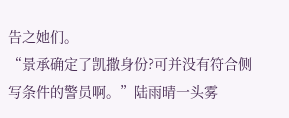告之她们。
“景承确定了凯撒身份?可并没有符合侧写条件的警员啊。”陆雨晴一头雾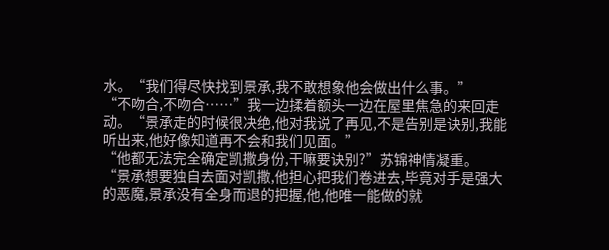水。“我们得尽快找到景承,我不敢想象他会做出什么事。”
“不吻合,不吻合……”我一边揉着额头一边在屋里焦急的来回走动。“景承走的时候很决绝,他对我说了再见,不是告别是诀别,我能听出来,他好像知道再不会和我们见面。”
“他都无法完全确定凯撒身份,干嘛要诀别?”苏锦神情凝重。
“景承想要独自去面对凯撒,他担心把我们卷进去,毕竟对手是强大的恶魔,景承没有全身而退的把握,他,他唯一能做的就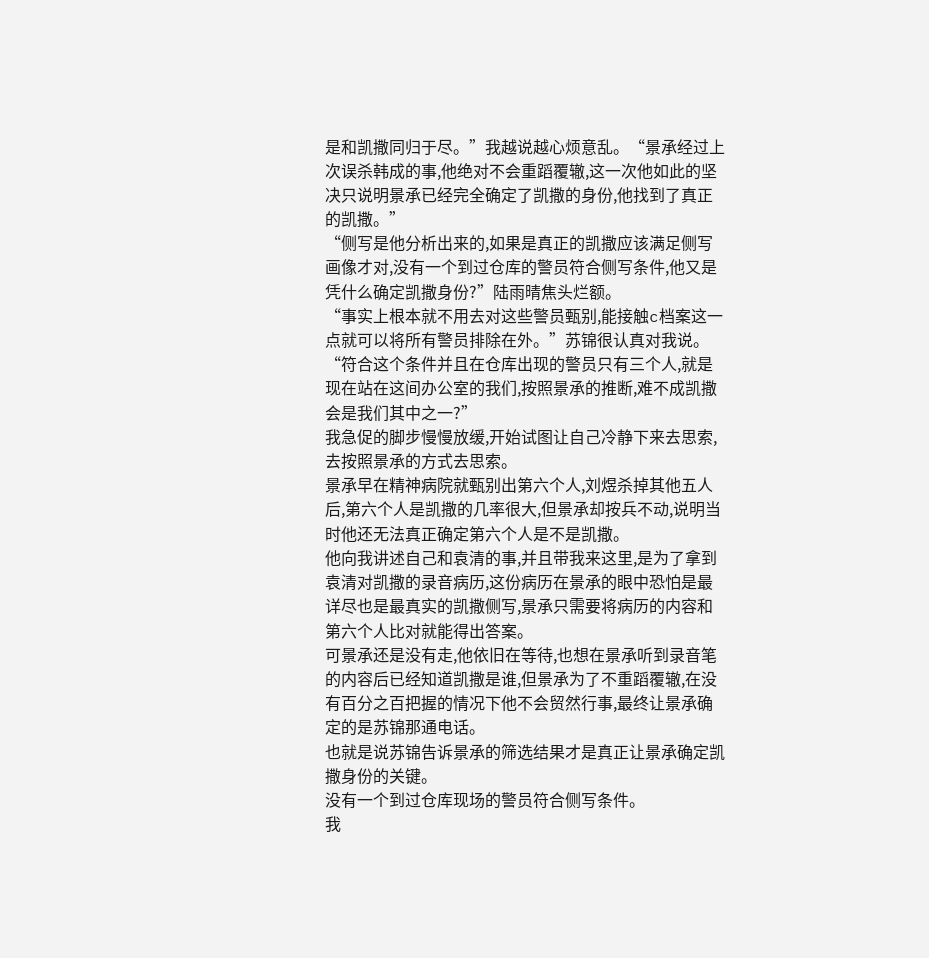是和凯撒同归于尽。”我越说越心烦意乱。“景承经过上次误杀韩成的事,他绝对不会重蹈覆辙,这一次他如此的坚决只说明景承已经完全确定了凯撒的身份,他找到了真正的凯撒。”
“侧写是他分析出来的,如果是真正的凯撒应该满足侧写画像才对,没有一个到过仓库的警员符合侧写条件,他又是凭什么确定凯撒身份?”陆雨晴焦头烂额。
“事实上根本就不用去对这些警员甄别,能接触c档案这一点就可以将所有警员排除在外。”苏锦很认真对我说。“符合这个条件并且在仓库出现的警员只有三个人,就是现在站在这间办公室的我们,按照景承的推断,难不成凯撒会是我们其中之一?”
我急促的脚步慢慢放缓,开始试图让自己冷静下来去思索,去按照景承的方式去思索。
景承早在精神病院就甄别出第六个人,刘煜杀掉其他五人后,第六个人是凯撒的几率很大,但景承却按兵不动,说明当时他还无法真正确定第六个人是不是凯撒。
他向我讲述自己和袁清的事,并且带我来这里,是为了拿到袁清对凯撒的录音病历,这份病历在景承的眼中恐怕是最详尽也是最真实的凯撒侧写,景承只需要将病历的内容和第六个人比对就能得出答案。
可景承还是没有走,他依旧在等待,也想在景承听到录音笔的内容后已经知道凯撒是谁,但景承为了不重蹈覆辙,在没有百分之百把握的情况下他不会贸然行事,最终让景承确定的是苏锦那通电话。
也就是说苏锦告诉景承的筛选结果才是真正让景承确定凯撒身份的关键。
没有一个到过仓库现场的警员符合侧写条件。
我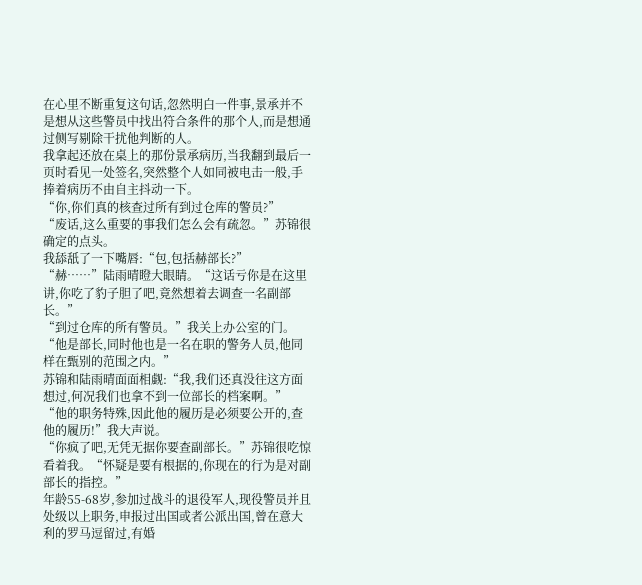在心里不断重复这句话,忽然明白一件事,景承并不是想从这些警员中找出符合条件的那个人,而是想通过侧写剔除干扰他判断的人。
我拿起还放在桌上的那份景承病历,当我翻到最后一页时看见一处签名,突然整个人如同被电击一般,手捧着病历不由自主抖动一下。
“你,你们真的核查过所有到过仓库的警员?”
“废话,这么重要的事我们怎么会有疏忽。”苏锦很确定的点头。
我舔舐了一下嘴唇:“包,包括赫部长?”
“赫……”陆雨晴瞪大眼睛。“这话亏你是在这里讲,你吃了豹子胆了吧,竟然想着去调查一名副部长。”
“到过仓库的所有警员。”我关上办公室的门。“他是部长,同时他也是一名在职的警务人员,他同样在甄别的范围之内。”
苏锦和陆雨晴面面相觑:“我,我们还真没往这方面想过,何况我们也拿不到一位部长的档案啊。”
“他的职务特殊,因此他的履历是必须要公开的,查他的履历!”我大声说。
“你疯了吧,无凭无据你要查副部长。”苏锦很吃惊看着我。“怀疑是要有根据的,你现在的行为是对副部长的指控。”
年龄55-68岁,参加过战斗的退役军人,现役警员并且处级以上职务,申报过出国或者公派出国,曾在意大利的罗马逗留过,有婚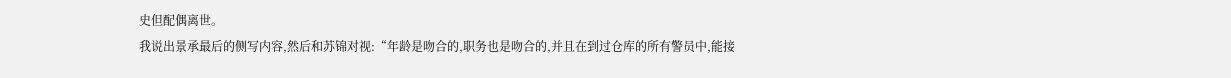史但配偶离世。
我说出景承最后的侧写内容,然后和苏锦对视:“年龄是吻合的,职务也是吻合的,并且在到过仓库的所有警员中,能接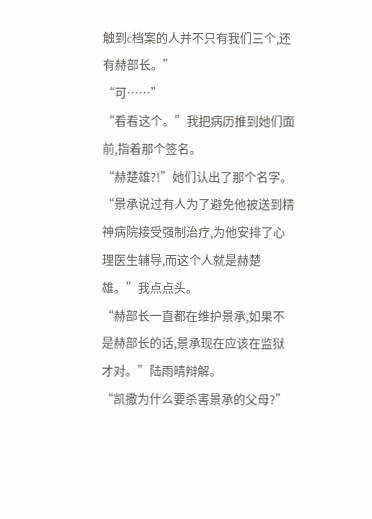触到c档案的人并不只有我们三个,还有赫部长。”
“可……”
“看看这个。”我把病历推到她们面前,指着那个签名。
“赫楚雄?!”她们认出了那个名字。
“景承说过有人为了避免他被送到精神病院接受强制治疗,为他安排了心理医生辅导,而这个人就是赫楚雄。”我点点头。
“赫部长一直都在维护景承,如果不是赫部长的话,景承现在应该在监狱才对。”陆雨晴辩解。
“凯撒为什么要杀害景承的父母?”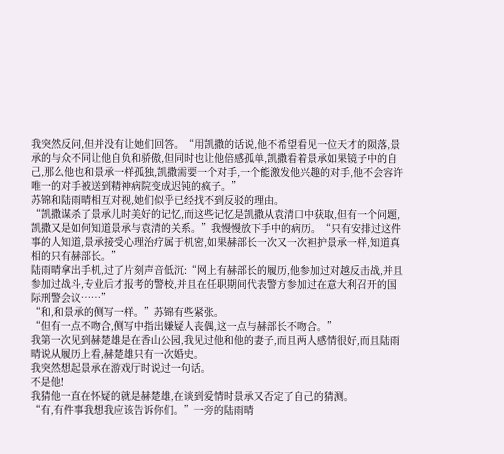我突然反问,但并没有让她们回答。“用凯撒的话说,他不希望看见一位天才的陨落,景承的与众不同让他自负和骄傲,但同时也让他倍感孤单,凯撒看着景承如果镜子中的自己,那么他也和景承一样孤独,凯撒需要一个对手,一个能激发他兴趣的对手,他不会容许唯一的对手被送到精神病院变成迟钝的疯子。”
苏锦和陆雨晴相互对视,她们似乎已经找不到反驳的理由。
“凯撒谋杀了景承儿时美好的记忆,而这些记忆是凯撒从袁清口中获取,但有一个问题,凯撒又是如何知道景承与袁清的关系。”我慢慢放下手中的病历。“只有安排过这件事的人知道,景承接受心理治疗属于机密,如果赫部长一次又一次袒护景承一样,知道真相的只有赫部长。”
陆雨晴拿出手机,过了片刻声音低沉:“网上有赫部长的履历,他参加过对越反击战,并且参加过战斗,专业后才报考的警校,并且在任职期间代表警方参加过在意大利召开的国际刑警会议……”
“和,和景承的侧写一样。”苏锦有些紧张。
“但有一点不吻合,侧写中指出嫌疑人丧偶,这一点与赫部长不吻合。”
我第一次见到赫楚雄是在香山公园,我见过他和他的妻子,而且两人感情很好,而且陆雨晴说从履历上看,赫楚雄只有一次婚史。
我突然想起景承在游戏厅时说过一句话。
不是他!
我猜他一直在怀疑的就是赫楚雄,在谈到爱情时景承又否定了自己的猜测。
“有,有件事我想我应该告诉你们。”一旁的陆雨晴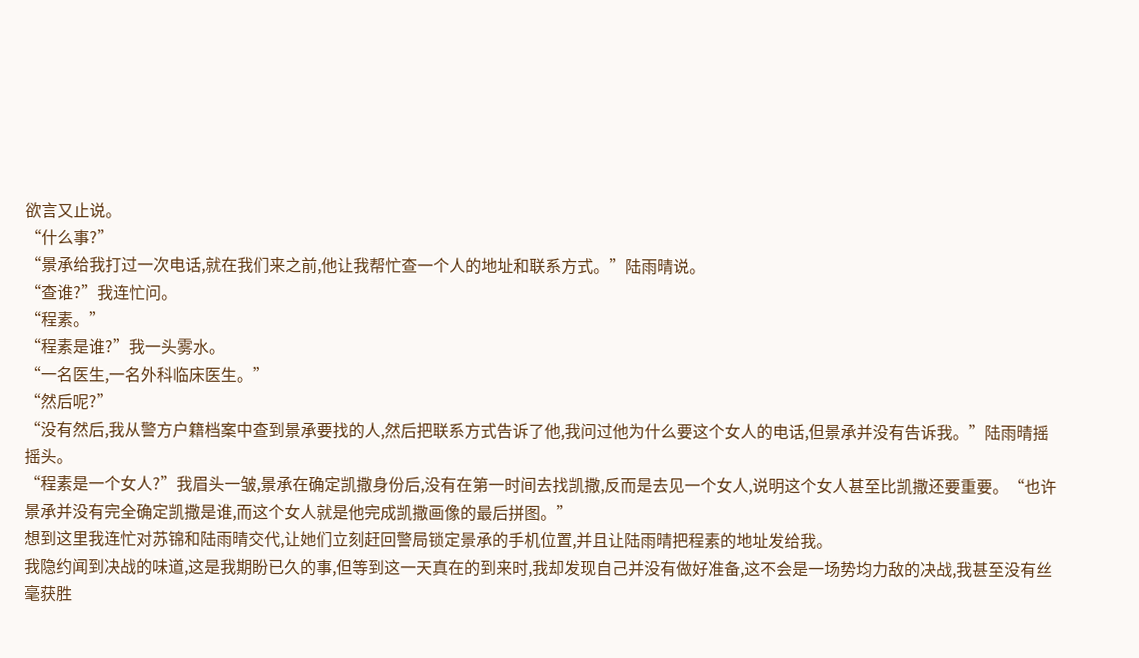欲言又止说。
“什么事?”
“景承给我打过一次电话,就在我们来之前,他让我帮忙查一个人的地址和联系方式。”陆雨晴说。
“查谁?”我连忙问。
“程素。”
“程素是谁?”我一头雾水。
“一名医生,一名外科临床医生。”
“然后呢?”
“没有然后,我从警方户籍档案中查到景承要找的人,然后把联系方式告诉了他,我问过他为什么要这个女人的电话,但景承并没有告诉我。”陆雨晴摇摇头。
“程素是一个女人?”我眉头一皱,景承在确定凯撒身份后,没有在第一时间去找凯撒,反而是去见一个女人,说明这个女人甚至比凯撒还要重要。“也许景承并没有完全确定凯撒是谁,而这个女人就是他完成凯撒画像的最后拼图。”
想到这里我连忙对苏锦和陆雨晴交代,让她们立刻赶回警局锁定景承的手机位置,并且让陆雨晴把程素的地址发给我。
我隐约闻到决战的味道,这是我期盼已久的事,但等到这一天真在的到来时,我却发现自己并没有做好准备,这不会是一场势均力敌的决战,我甚至没有丝毫获胜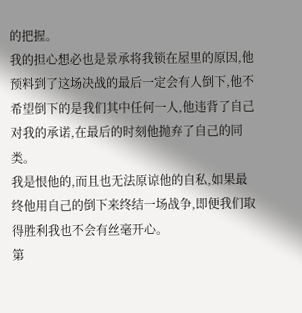的把握。
我的担心想必也是景承将我锁在屋里的原因,他预料到了这场决战的最后一定会有人倒下,他不希望倒下的是我们其中任何一人,他违背了自己对我的承诺,在最后的时刻他抛弃了自己的同类。
我是恨他的,而且也无法原谅他的自私,如果最终他用自己的倒下来终结一场战争,即便我们取得胜利我也不会有丝毫开心。
第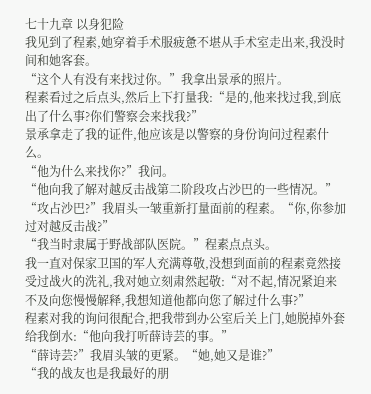七十九章 以身犯险
我见到了程素,她穿着手术服疲惫不堪从手术室走出来,我没时间和她客套。
“这个人有没有来找过你。”我拿出景承的照片。
程素看过之后点头,然后上下打量我:“是的,他来找过我,到底出了什么事?你们警察会来找我?”
景承拿走了我的证件,他应该是以警察的身份询问过程素什么。
“他为什么来找你?”我问。
“他向我了解对越反击战第二阶段攻占沙巴的一些情况。”
“攻占沙巴?”我眉头一皱重新打量面前的程素。“你,你参加过对越反击战?”
“我当时隶属于野战部队医院。”程素点点头。
我一直对保家卫国的军人充满尊敬,没想到面前的程素竟然接受过战火的洗礼,我对她立刻肃然起敬:“对不起,情况紧迫来不及向您慢慢解释,我想知道他都向您了解过什么事?”
程素对我的询问很配合,把我带到办公室后关上门,她脱掉外套给我倒水:“他向我打听薛诗芸的事。”
“薛诗芸?”我眉头皱的更紧。“她,她又是谁?”
“我的战友也是我最好的朋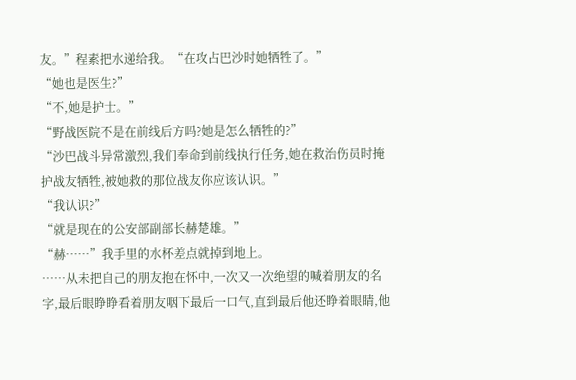友。”程素把水递给我。“在攻占巴沙时她牺牲了。”
“她也是医生?”
“不,她是护士。”
“野战医院不是在前线后方吗?她是怎么牺牲的?”
“沙巴战斗异常激烈,我们奉命到前线执行任务,她在救治伤员时掩护战友牺牲,被她救的那位战友你应该认识。”
“我认识?”
“就是现在的公安部副部长赫楚雄。”
“赫……”我手里的水杯差点就掉到地上。
……从未把自己的朋友抱在怀中,一次又一次绝望的喊着朋友的名字,最后眼睁睁看着朋友咽下最后一口气,直到最后他还睁着眼睛,他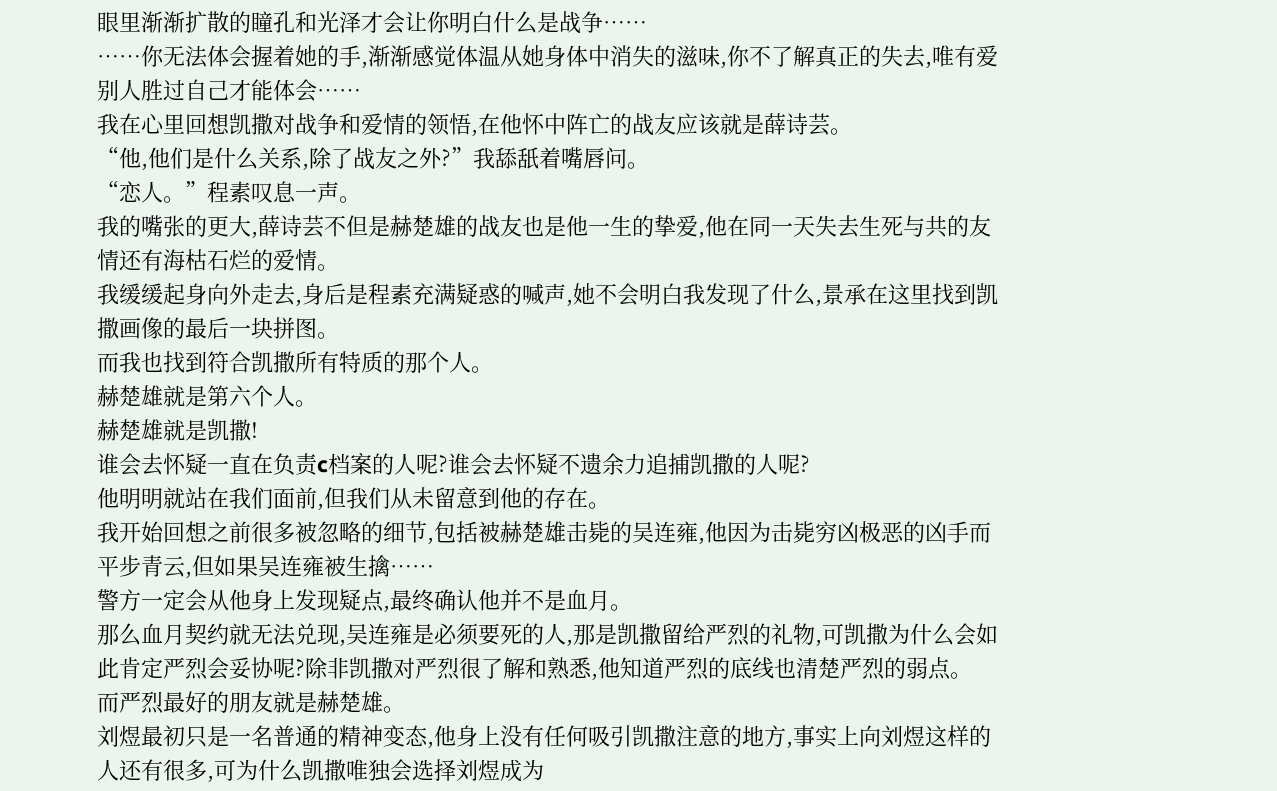眼里渐渐扩散的瞳孔和光泽才会让你明白什么是战争……
……你无法体会握着她的手,渐渐感觉体温从她身体中消失的滋味,你不了解真正的失去,唯有爱别人胜过自己才能体会……
我在心里回想凯撒对战争和爱情的领悟,在他怀中阵亡的战友应该就是薛诗芸。
“他,他们是什么关系,除了战友之外?”我舔舐着嘴唇问。
“恋人。”程素叹息一声。
我的嘴张的更大,薛诗芸不但是赫楚雄的战友也是他一生的挚爱,他在同一天失去生死与共的友情还有海枯石烂的爱情。
我缓缓起身向外走去,身后是程素充满疑惑的喊声,她不会明白我发现了什么,景承在这里找到凯撒画像的最后一块拼图。
而我也找到符合凯撒所有特质的那个人。
赫楚雄就是第六个人。
赫楚雄就是凯撒!
谁会去怀疑一直在负责c档案的人呢?谁会去怀疑不遗余力追捕凯撒的人呢?
他明明就站在我们面前,但我们从未留意到他的存在。
我开始回想之前很多被忽略的细节,包括被赫楚雄击毙的吴连雍,他因为击毙穷凶极恶的凶手而平步青云,但如果吴连雍被生擒……
警方一定会从他身上发现疑点,最终确认他并不是血月。
那么血月契约就无法兑现,吴连雍是必须要死的人,那是凯撒留给严烈的礼物,可凯撒为什么会如此肯定严烈会妥协呢?除非凯撒对严烈很了解和熟悉,他知道严烈的底线也清楚严烈的弱点。
而严烈最好的朋友就是赫楚雄。
刘煜最初只是一名普通的精神变态,他身上没有任何吸引凯撒注意的地方,事实上向刘煜这样的人还有很多,可为什么凯撒唯独会选择刘煜成为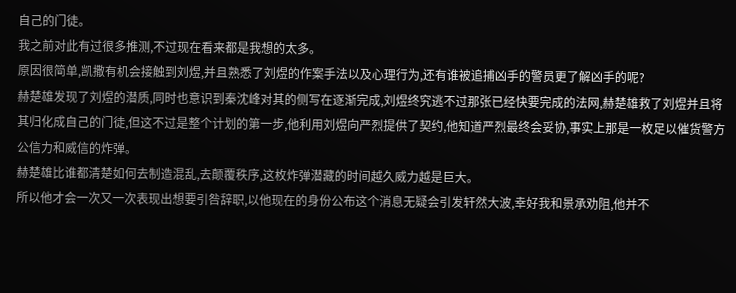自己的门徒。
我之前对此有过很多推测,不过现在看来都是我想的太多。
原因很简单,凯撒有机会接触到刘煜,并且熟悉了刘煜的作案手法以及心理行为,还有谁被追捕凶手的警员更了解凶手的呢?
赫楚雄发现了刘煜的潜质,同时也意识到秦沈峰对其的侧写在逐渐完成,刘煜终究逃不过那张已经快要完成的法网,赫楚雄救了刘煜并且将其归化成自己的门徒,但这不过是整个计划的第一步,他利用刘煜向严烈提供了契约,他知道严烈最终会妥协,事实上那是一枚足以催货警方公信力和威信的炸弹。
赫楚雄比谁都清楚如何去制造混乱,去颠覆秩序,这枚炸弹潜藏的时间越久威力越是巨大。
所以他才会一次又一次表现出想要引咎辞职,以他现在的身份公布这个消息无疑会引发轩然大波,幸好我和景承劝阻,他并不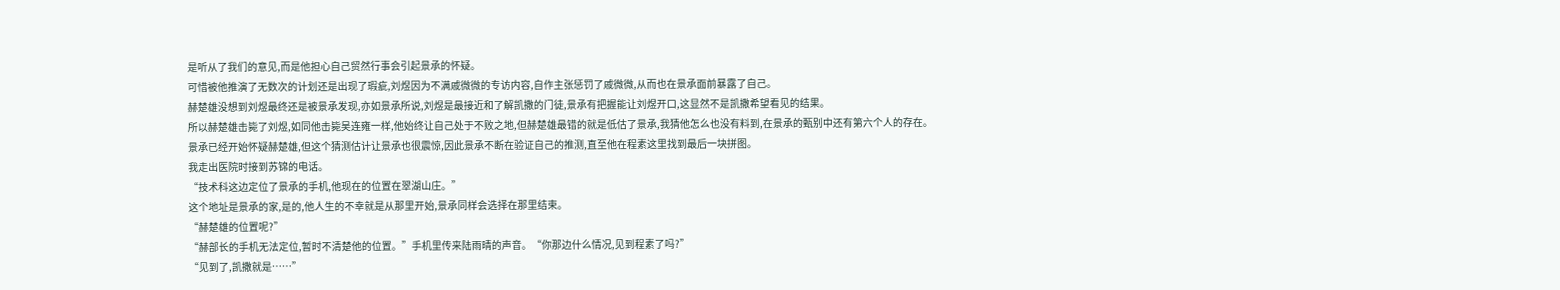是听从了我们的意见,而是他担心自己贸然行事会引起景承的怀疑。
可惜被他推演了无数次的计划还是出现了瑕疵,刘煜因为不满戚微微的专访内容,自作主张惩罚了戚微微,从而也在景承面前暴露了自己。
赫楚雄没想到刘煜最终还是被景承发现,亦如景承所说,刘煜是最接近和了解凯撒的门徒,景承有把握能让刘煜开口,这显然不是凯撒希望看见的结果。
所以赫楚雄击毙了刘煜,如同他击毙吴连雍一样,他始终让自己处于不败之地,但赫楚雄最错的就是低估了景承,我猜他怎么也没有料到,在景承的甄别中还有第六个人的存在。
景承已经开始怀疑赫楚雄,但这个猜测估计让景承也很震惊,因此景承不断在验证自己的推测,直至他在程素这里找到最后一块拼图。
我走出医院时接到苏锦的电话。
“技术科这边定位了景承的手机,他现在的位置在翠湖山庄。”
这个地址是景承的家,是的,他人生的不幸就是从那里开始,景承同样会选择在那里结束。
“赫楚雄的位置呢?”
“赫部长的手机无法定位,暂时不清楚他的位置。”手机里传来陆雨晴的声音。“你那边什么情况,见到程素了吗?”
“见到了,凯撒就是……”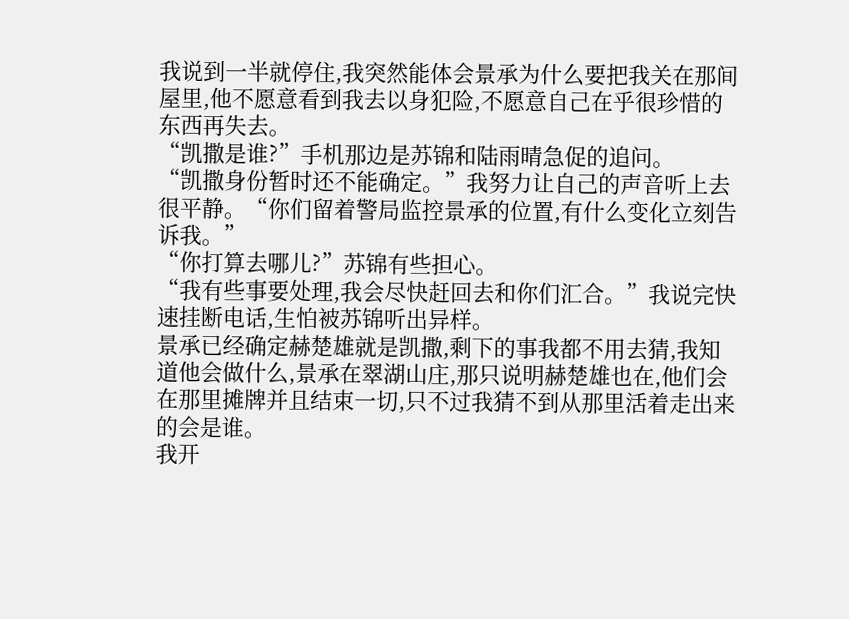我说到一半就停住,我突然能体会景承为什么要把我关在那间屋里,他不愿意看到我去以身犯险,不愿意自己在乎很珍惜的东西再失去。
“凯撒是谁?”手机那边是苏锦和陆雨晴急促的追问。
“凯撒身份暂时还不能确定。”我努力让自己的声音听上去很平静。“你们留着警局监控景承的位置,有什么变化立刻告诉我。”
“你打算去哪儿?”苏锦有些担心。
“我有些事要处理,我会尽快赶回去和你们汇合。”我说完快速挂断电话,生怕被苏锦听出异样。
景承已经确定赫楚雄就是凯撒,剩下的事我都不用去猜,我知道他会做什么,景承在翠湖山庄,那只说明赫楚雄也在,他们会在那里摊牌并且结束一切,只不过我猜不到从那里活着走出来的会是谁。
我开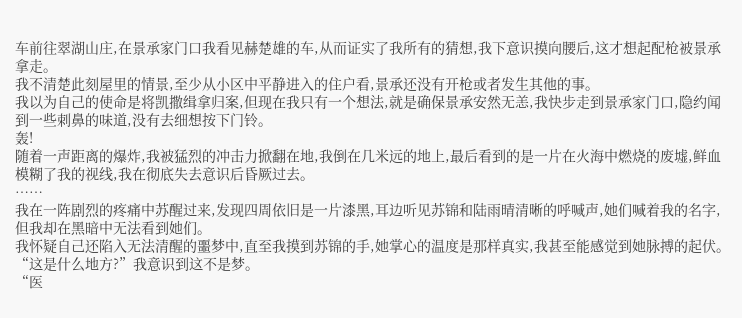车前往翠湖山庄,在景承家门口我看见赫楚雄的车,从而证实了我所有的猜想,我下意识摸向腰后,这才想起配枪被景承拿走。
我不清楚此刻屋里的情景,至少从小区中平静进入的住户看,景承还没有开枪或者发生其他的事。
我以为自己的使命是将凯撒缉拿归案,但现在我只有一个想法,就是确保景承安然无恙,我快步走到景承家门口,隐约闻到一些刺鼻的味道,没有去细想按下门铃。
轰!
随着一声距离的爆炸,我被猛烈的冲击力掀翻在地,我倒在几米远的地上,最后看到的是一片在火海中燃烧的废墟,鲜血模糊了我的视线,我在彻底失去意识后昏厥过去。
……
我在一阵剧烈的疼痛中苏醒过来,发现四周依旧是一片漆黑,耳边听见苏锦和陆雨晴清晰的呼喊声,她们喊着我的名字,但我却在黑暗中无法看到她们。
我怀疑自己还陷入无法清醒的噩梦中,直至我摸到苏锦的手,她掌心的温度是那样真实,我甚至能感觉到她脉搏的起伏。
“这是什么地方?”我意识到这不是梦。
“医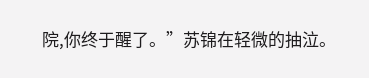院,你终于醒了。”苏锦在轻微的抽泣。